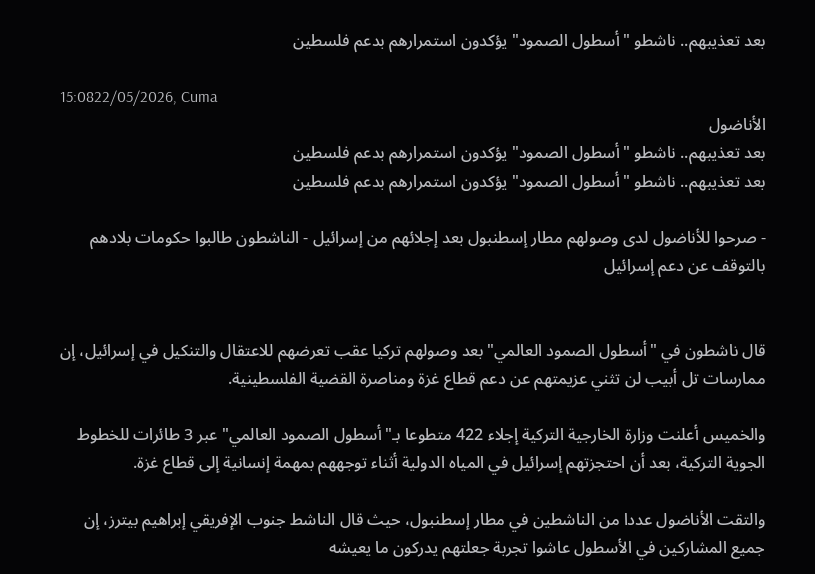بعد تعذيبهم.. ناشطو "أسطول الصمود" يؤكدون استمرارهم بدعم فلسطين

15:0822/05/2026, Cuma
الأناضول
بعد تعذيبهم.. ناشطو "أسطول الصمود" يؤكدون استمرارهم بدعم فلسطين
بعد تعذيبهم.. ناشطو "أسطول الصمود" يؤكدون استمرارهم بدعم فلسطين

- صرحوا للأناضول لدى وصولهم مطار إسطنبول بعد إجلائهم من إسرائيل - الناشطون طالبوا حكومات بلادهم بالتوقف عن دعم إسرائيل


قال ناشطون في "أسطول الصمود العالمي" بعد وصولهم تركيا عقب تعرضهم للاعتقال والتنكيل في إسرائيل، إن ممارسات تل أبيب لن تثني عزيمتهم عن دعم قطاع غزة ومناصرة القضية الفلسطينية.

والخميس أعلنت وزارة الخارجية التركية إجلاء 422 متطوعا بـ"أسطول الصمود العالمي" عبر 3 طائرات للخطوط الجوية التركية، بعد أن احتجزتهم إسرائيل في المياه الدولية أثناء توجههم بمهمة إنسانية إلى قطاع غزة.

والتقت الأناضول عددا من الناشطين في مطار إسطنبول، حيث قال الناشط جنوب الإفريقي إبراهيم بيترز، إن جميع المشاركين في الأسطول عاشوا تجربة جعلتهم يدركون ما يعيشه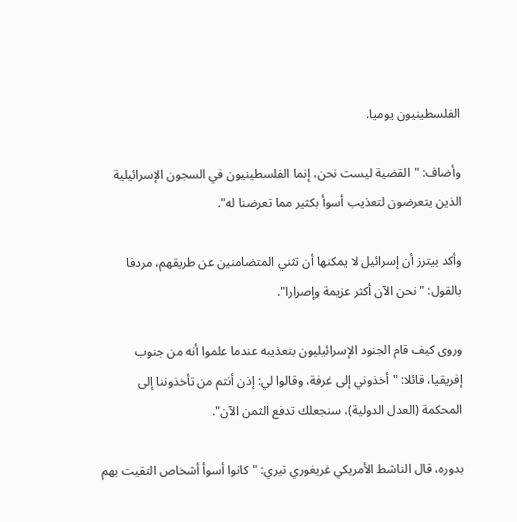الفلسطينيون يوميا.

وأضاف: "القضية ليست نحن، إنما الفلسطينيون في السجون الإسرائيلية الذين يتعرضون لتعذيب أسوأ بكثير مما تعرضنا له".

وأكد بيترز أن إسرائيل لا يمكنها أن تثني المتضامنين عن طريقهم، مردفا بالقول: "نحن الآن أكثر عزيمة وإصرارا".

وروى كيف قام الجنود الإسرائيليون بتعذيبه عندما علموا أنه من جنوب إفريقيا، قائلا: "أخذوني إلى غرفة، وقالوا لي: إذن أنتم من تأخذوننا إلى المحكمة (العدل الدولية)، سنجعلك تدفع الثمن الآن".

بدوره، قال الناشط الأمريكي غريغوري تيري: "كانوا أسوأ أشخاص التقيت بهم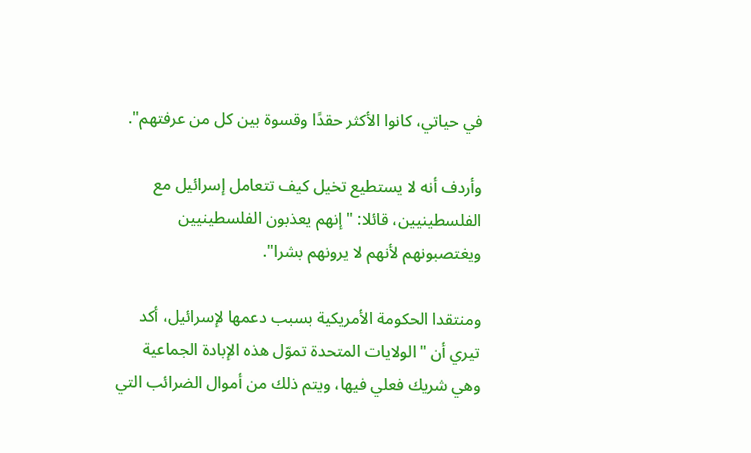في حياتي، كانوا الأكثر حقدًا وقسوة بين كل من عرفتهم".

وأردف أنه لا يستطيع تخيل كيف تتعامل إسرائيل مع الفلسطينيين، قائلا: "إنهم يعذبون الفلسطينيين ويغتصبونهم لأنهم لا يرونهم بشرا".

ومنتقدا الحكومة الأمريكية بسبب دعمها لإسرائيل، أكد تيري أن "الولايات المتحدة تموّل هذه الإبادة الجماعية وهي شريك فعلي فيها، ويتم ذلك من أموال الضرائب التي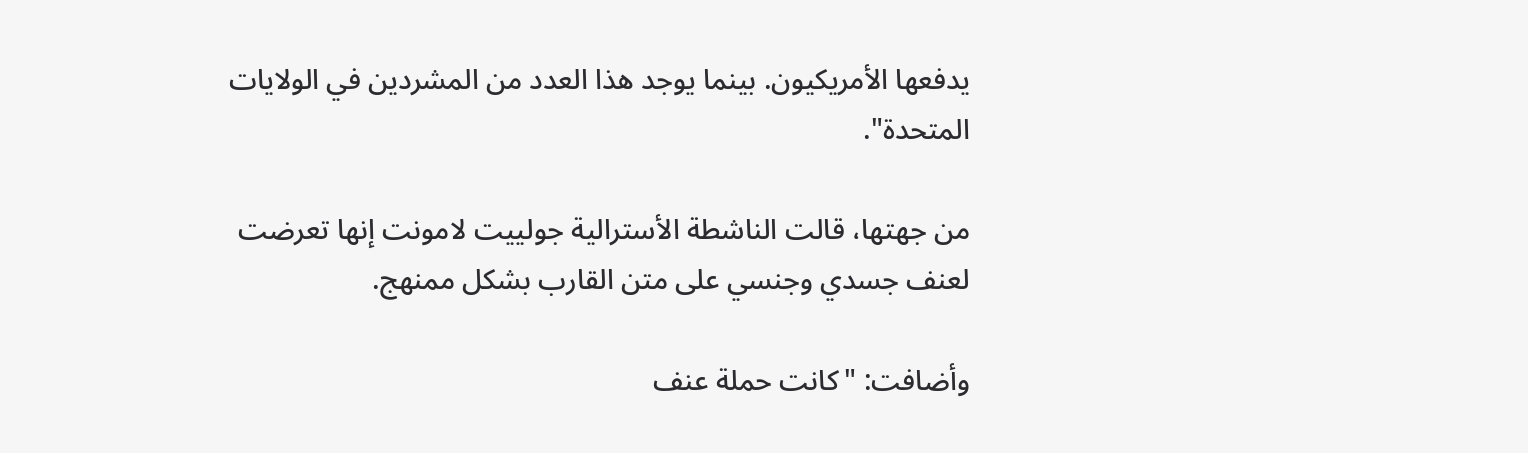يدفعها الأمريكيون. بينما يوجد هذا العدد من المشردين في الولايات المتحدة".

من جهتها، قالت الناشطة الأسترالية جولييت لامونت إنها تعرضت لعنف جسدي وجنسي على متن القارب بشكل ممنهج.

وأضافت: "كانت حملة عنف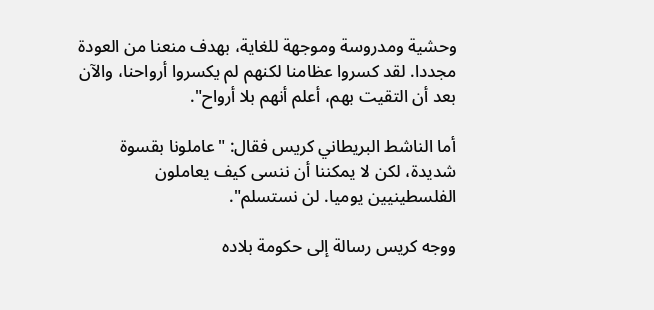وحشية ومدروسة وموجهة للغاية، بهدف منعنا من العودة مجددا. لقد كسروا عظامنا لكنهم لم يكسروا أرواحنا، والآن بعد أن التقيت بهم، أعلم أنهم بلا أرواح".

أما الناشط البريطاني كريس فقال: "عاملونا بقسوة شديدة، لكن لا يمكننا أن ننسى كيف يعاملون الفلسطينيين يوميا. لن نستسلم".

ووجه كريس رسالة إلى حكومة بلاده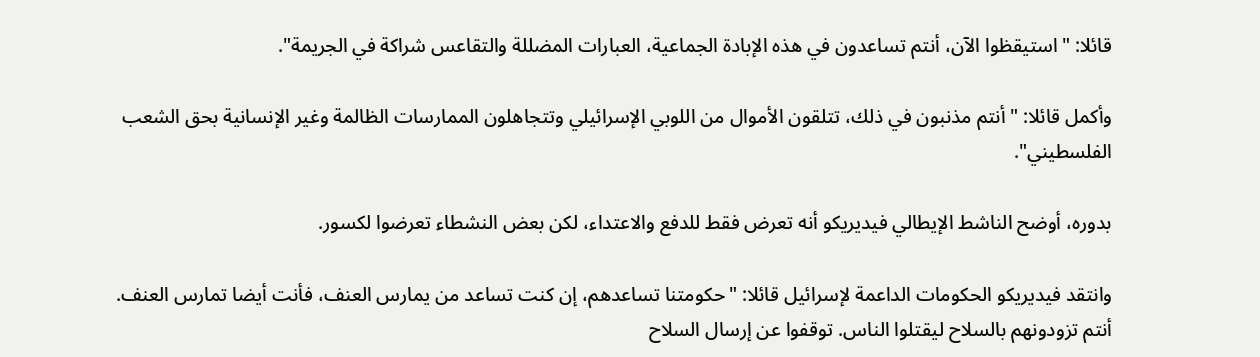قائلا: "استيقظوا الآن، أنتم تساعدون في هذه الإبادة الجماعية، العبارات المضللة والتقاعس شراكة في الجريمة".

وأكمل قائلا: "أنتم مذنبون في ذلك، تتلقون الأموال من اللوبي الإسرائيلي وتتجاهلون الممارسات الظالمة وغير الإنسانية بحق الشعب الفلسطيني".

بدوره، أوضح الناشط الإيطالي فيديريكو أنه تعرض فقط للدفع والاعتداء، لكن بعض النشطاء تعرضوا لكسور.

وانتقد فيديريكو الحكومات الداعمة لإسرائيل قائلا: "حكومتنا تساعدهم، إن كنت تساعد من يمارس العنف، فأنت أيضا تمارس العنف. أنتم تزودونهم بالسلاح ليقتلوا الناس. توقفوا عن إرسال السلاح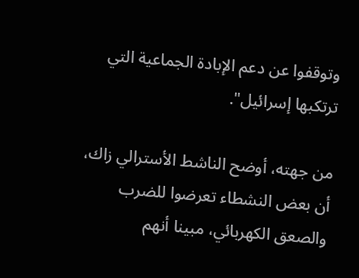وتوقفوا عن دعم الإبادة الجماعية التي ترتكبها إسرائيل".

من جهته، أوضح الناشط الأسترالي زاك، أن بعض النشطاء تعرضوا للضرب والصعق الكهربائي، مبينا أنهم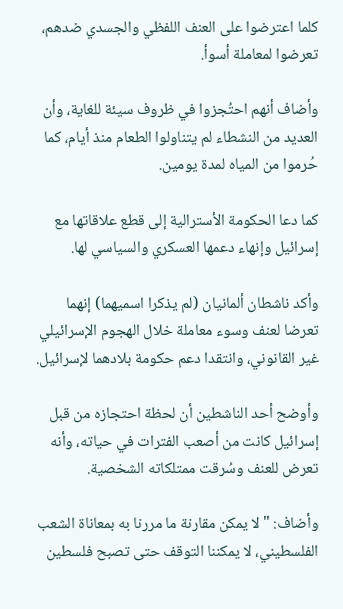كلما اعترضوا على العنف اللفظي والجسدي ضدهم، تعرضوا لمعاملة أسوأ.

وأضاف أنهم احتُجزوا في ظروف سيئة للغاية، وأن العديد من النشطاء لم يتناولوا الطعام منذ أيام، كما حُرموا من المياه لمدة يومين.

كما دعا الحكومة الأسترالية إلى قطع علاقاتها مع إسرائيل وإنهاء دعمها العسكري والسياسي لها.

وأكد ناشطان ألمانيان (لم يذكرا اسميهما) إنهما تعرضا لعنف وسوء معاملة خلال الهجوم الإسرائيلي غير القانوني، وانتقدا دعم حكومة بلادهما لإسرائيل.

وأوضح أحد الناشطين أن لحظة احتجازه من قبل إسرائيل كانت من أصعب الفترات في حياته، وأنه تعرض للعنف وسُرقت ممتلكاته الشخصية.

وأضاف: "لا يمكن مقارنة ما مررنا به بمعاناة الشعب الفلسطيني، لا يمكننا التوقف حتى تصبح فلسطين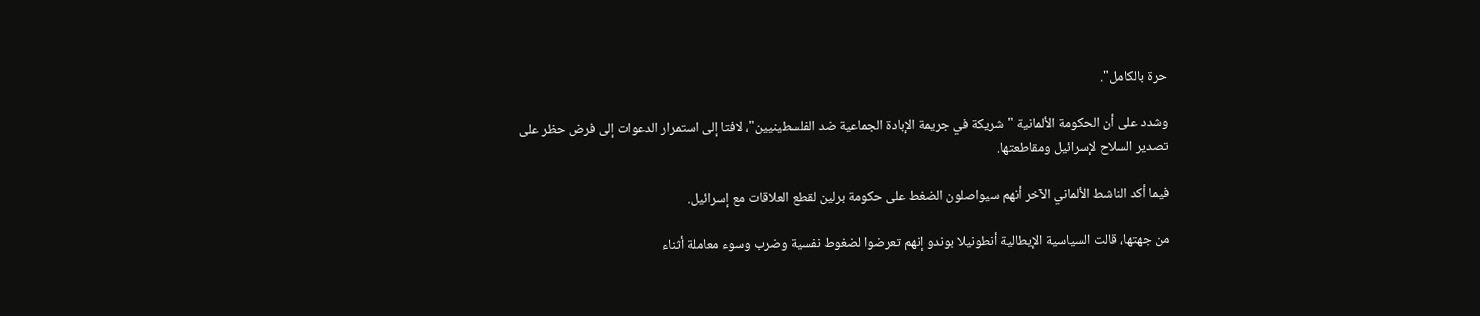حرة بالكامل".

وشدد على أن الحكومة الألمانية "شريكة في جريمة الإبادة الجماعية ضد الفلسطينيين"، لافتا إلى استمرار الدعوات إلى فرض حظر على تصدير السلاح لإسرائيل ومقاطعتها.

فيما أكد الناشط الألماني الآخر أنهم سيواصلون الضغط على حكومة برلين لقطع العلاقات مع إسرائيل.

من جهتها، قالت السياسية الإيطالية أنطونيلا بوندو إنهم تعرضوا لضغوط نفسية وضرب وسوء معاملة أثناء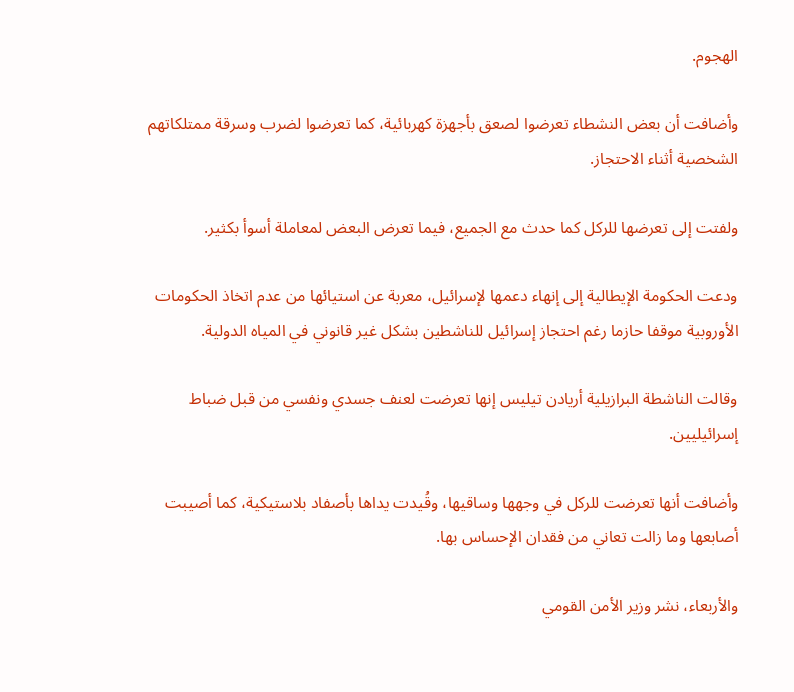الهجوم.

وأضافت أن بعض النشطاء تعرضوا لصعق بأجهزة كهربائية، كما تعرضوا لضرب وسرقة ممتلكاتهم الشخصية أثناء الاحتجاز.

ولفتت إلى تعرضها للركل كما حدث مع الجميع، فيما تعرض البعض لمعاملة أسوأ بكثير.

ودعت الحكومة الإيطالية إلى إنهاء دعمها لإسرائيل، معربة عن استيائها من عدم اتخاذ الحكومات الأوروبية موقفا حازما رغم احتجاز إسرائيل للناشطين بشكل غير قانوني في المياه الدولية.

وقالت الناشطة البرازيلية أريادن تيليس إنها تعرضت لعنف جسدي ونفسي من قبل ضباط إسرائيليين.

وأضافت أنها تعرضت للركل في وجهها وساقيها، وقُيدت يداها بأصفاد بلاستيكية، كما أصيبت أصابعها وما زالت تعاني من فقدان الإحساس بها.

والأربعاء، نشر وزير الأمن القومي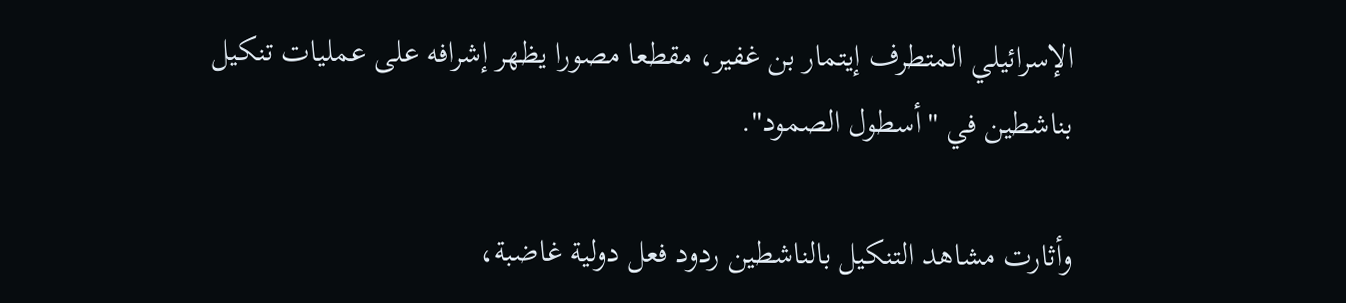الإسرائيلي المتطرف إيتمار بن غفير، مقطعا مصورا يظهر إشرافه على عمليات تنكيل بناشطين في "أسطول الصمود".

وأثارت مشاهد التنكيل بالناشطين ردود فعل دولية غاضبة،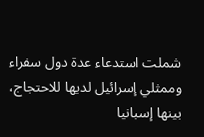شملت استدعاء عدة دول سفراء وممثلي إسرائيل لديها للاحتجاج، بينها إسبانيا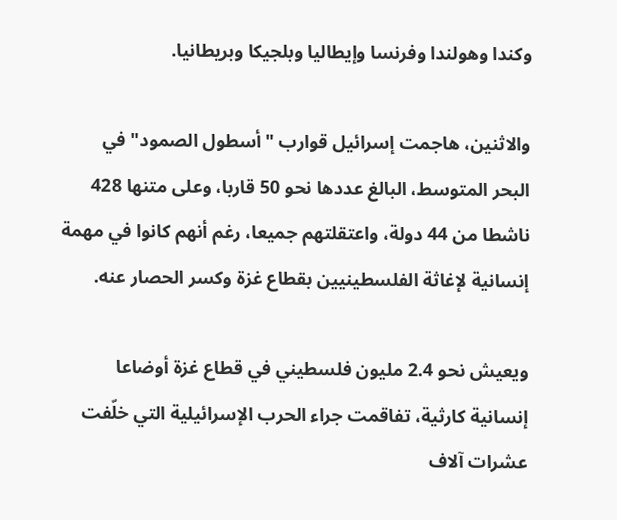وكندا وهولندا وفرنسا وإيطاليا وبلجيكا وبريطانيا.

والاثنين، هاجمت إسرائيل قوارب "أسطول الصمود" في البحر المتوسط، البالغ عددها نحو 50 قاربا، وعلى متنها 428 ناشطا من 44 دولة، واعتقلتهم جميعا، رغم أنهم كانوا في مهمة إنسانية لإغاثة الفلسطينيين بقطاع غزة وكسر الحصار عنه.

ويعيش نحو 2.4 مليون فلسطيني في قطاع غزة أوضاعا إنسانية كارثية، تفاقمت جراء الحرب الإسرائيلية التي خلّفت عشرات آلاف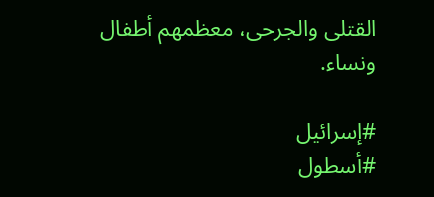القتلى والجرحى، معظمهم أطفال ونساء.

#إسرائيل
#أسطول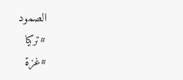الصمود
#تركيا
#غزة